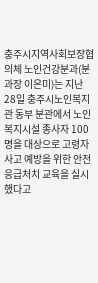충주시지역사회보장협의체 노인건강분과(분과장 이은미)는 지난 28일 충주시노인복지관 동부 분관에서 노인복지시설 종사자 100명을 대상으로 고령자 사고 예방을 위한 안전 응급처치 교육을 실시했다고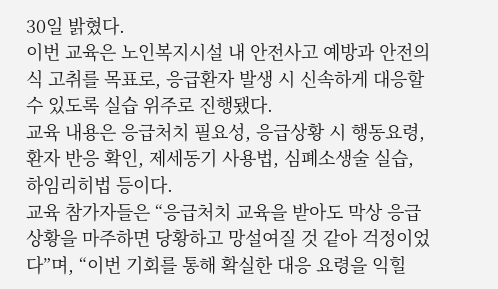30일 밝혔다.
이번 교육은 노인복지시설 내 안전사고 예방과 안전의식 고취를 목표로, 응급환자 발생 시 신속하게 대응할 수 있도록 실습 위주로 진행됐다.
교육 내용은 응급처치 필요성, 응급상황 시 행동요령, 환자 반응 확인, 제세동기 사용법, 심폐소생술 실습, 하임리히법 등이다.
교육 참가자들은 “응급처치 교육을 받아도 막상 응급상황을 마주하면 당황하고 망설여질 것 같아 걱정이었다”며, “이번 기회를 통해 확실한 대응 요령을 익힐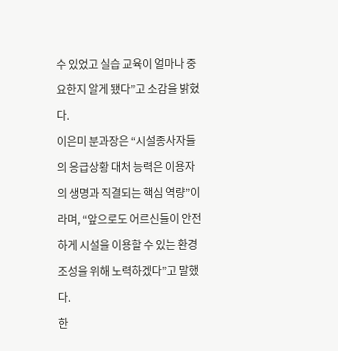수 있었고 실습 교육이 얼마나 중요한지 알게 됐다”고 소감을 밝혔다.
이은미 분과장은 “시설종사자들의 응급상황 대처 능력은 이용자의 생명과 직결되는 핵심 역량”이라며, “앞으로도 어르신들이 안전하게 시설을 이용할 수 있는 환경 조성을 위해 노력하겠다”고 말했다.
한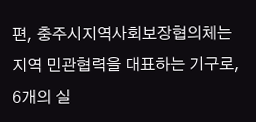편, 충주시지역사회보장협의체는 지역 민관협력을 대표하는 기구로, 6개의 실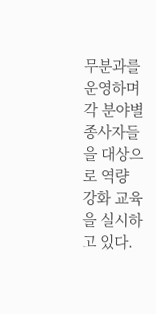무분과를 운영하며 각 분야별 종사자들을 대상으로 역량 강화 교육을 실시하고 있다.